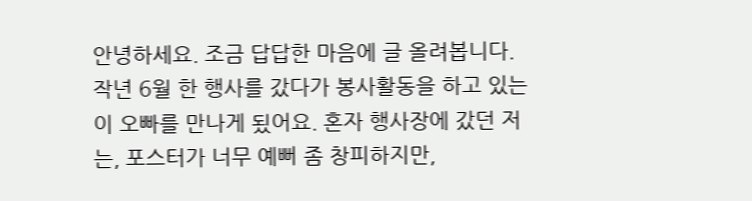안녕하세요. 조금 답답한 마음에 글 올려봅니다. 작년 6월 한 행사를 갔다가 봉사활동을 하고 있는 이 오빠를 만나게 됬어요. 혼자 행사장에 갔던 저는, 포스터가 너무 예뻐 좀 창피하지만,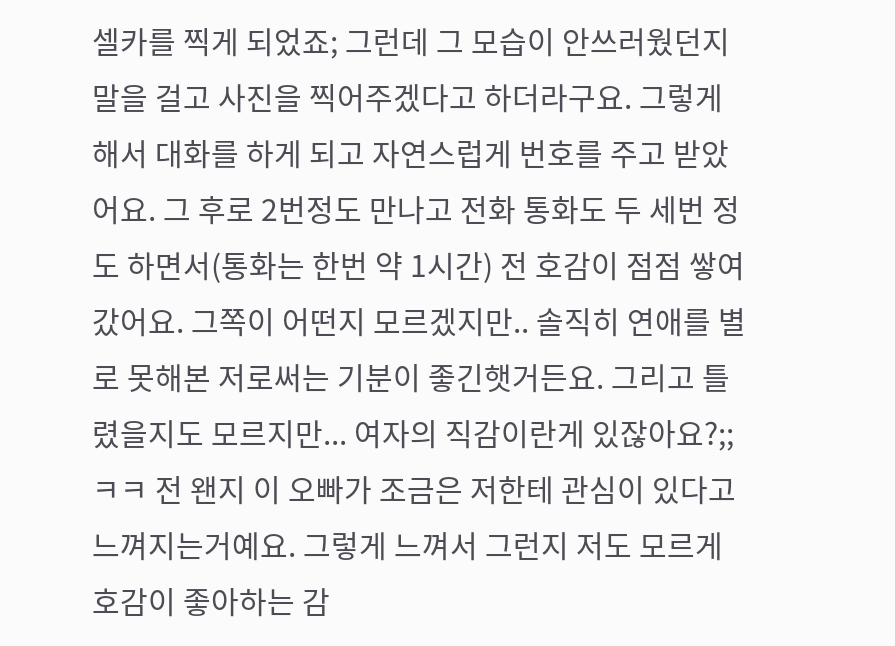셀카를 찍게 되었죠; 그런데 그 모습이 안쓰러웠던지 말을 걸고 사진을 찍어주겠다고 하더라구요. 그렇게 해서 대화를 하게 되고 자연스럽게 번호를 주고 받았어요. 그 후로 2번정도 만나고 전화 통화도 두 세번 정도 하면서(통화는 한번 약 1시간) 전 호감이 점점 쌓여갔어요. 그쪽이 어떤지 모르겠지만.. 솔직히 연애를 별로 못해본 저로써는 기분이 좋긴햇거든요. 그리고 틀렸을지도 모르지만... 여자의 직감이란게 있잖아요?;;ㅋㅋ 전 왠지 이 오빠가 조금은 저한테 관심이 있다고 느껴지는거예요. 그렇게 느껴서 그런지 저도 모르게 호감이 좋아하는 감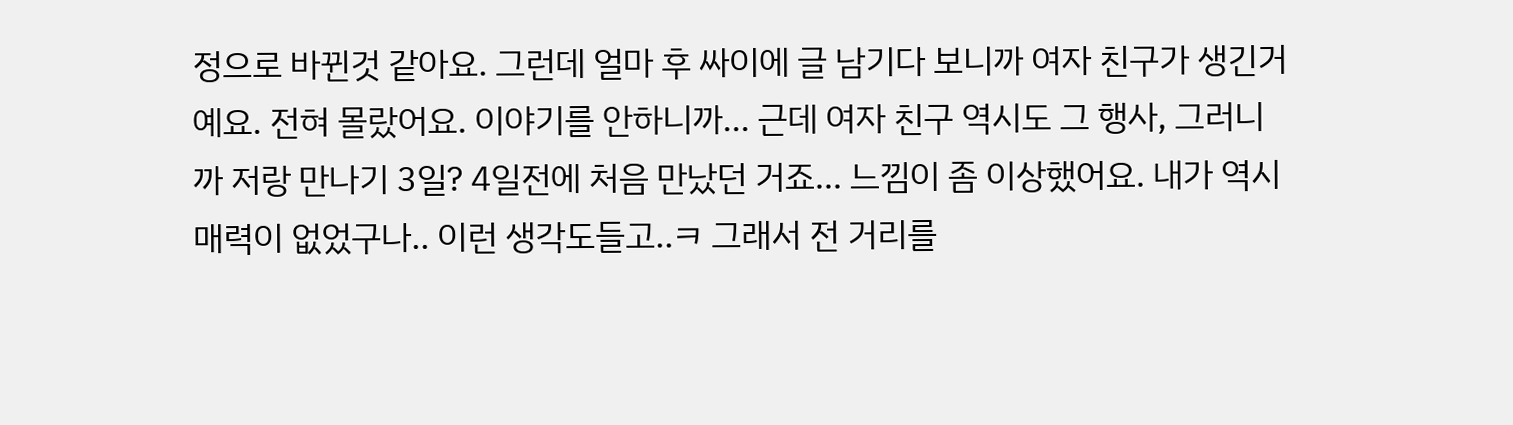정으로 바뀐것 같아요. 그런데 얼마 후 싸이에 글 남기다 보니까 여자 친구가 생긴거예요. 전혀 몰랐어요. 이야기를 안하니까... 근데 여자 친구 역시도 그 행사, 그러니까 저랑 만나기 3일? 4일전에 처음 만났던 거죠... 느낌이 좀 이상했어요. 내가 역시 매력이 없었구나.. 이런 생각도들고..ㅋ 그래서 전 거리를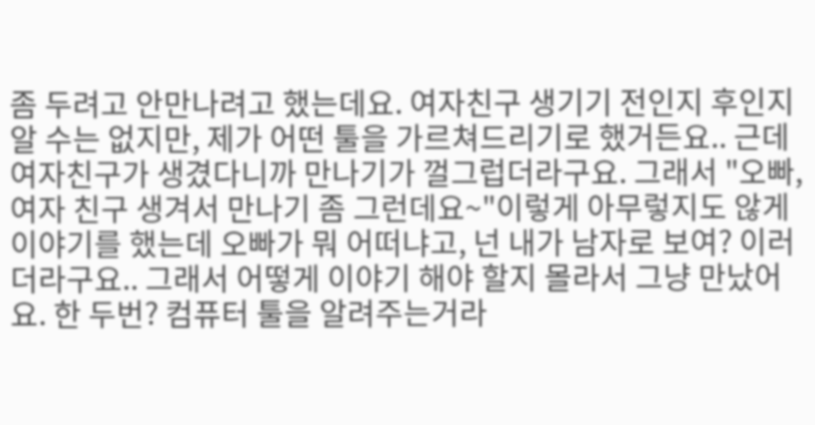좀 두려고 안만나려고 했는데요. 여자친구 생기기 전인지 후인지 알 수는 없지만, 제가 어떤 툴을 가르쳐드리기로 했거든요.. 근데 여자친구가 생겼다니까 만나기가 껄그럽더라구요. 그래서 "오빠, 여자 친구 생겨서 만나기 좀 그런데요~"이렇게 아무렇지도 않게 이야기를 했는데 오빠가 뭐 어떠냐고, 넌 내가 남자로 보여? 이러더라구요.. 그래서 어떻게 이야기 해야 할지 몰라서 그냥 만났어요. 한 두번? 컴퓨터 툴을 알려주는거라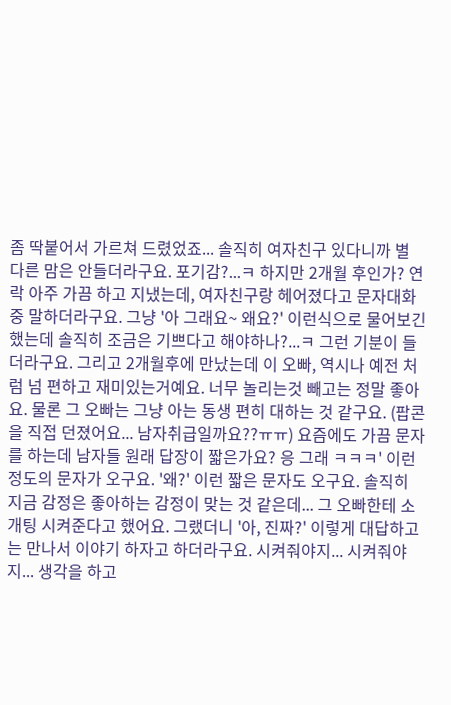좀 딱붙어서 가르쳐 드렸었죠... 솔직히 여자친구 있다니까 별 다른 맘은 안들더라구요. 포기감?...ㅋ 하지만 2개월 후인가? 연락 아주 가끔 하고 지냈는데, 여자친구랑 헤어졌다고 문자대화중 말하더라구요. 그냥 '아 그래요~ 왜요?' 이런식으로 물어보긴했는데 솔직히 조금은 기쁘다고 해야하나?...ㅋ 그런 기분이 들더라구요. 그리고 2개월후에 만났는데 이 오빠, 역시나 예전 처럼 넘 편하고 재미있는거예요. 너무 놀리는것 빼고는 정말 좋아요. 물론 그 오빠는 그냥 아는 동생 편히 대하는 것 같구요. (팝콘을 직접 던졌어요... 남자취급일까요??ㅠㅠ) 요즘에도 가끔 문자를 하는데 남자들 원래 답장이 짧은가요? 응 그래 ㅋㅋㅋ' 이런정도의 문자가 오구요. '왜?' 이런 짧은 문자도 오구요. 솔직히 지금 감정은 좋아하는 감정이 맞는 것 같은데... 그 오빠한테 소개팅 시켜준다고 했어요. 그랬더니 '아, 진짜?' 이렇게 대답하고는 만나서 이야기 하자고 하더라구요. 시켜줘야지... 시켜줘야지... 생각을 하고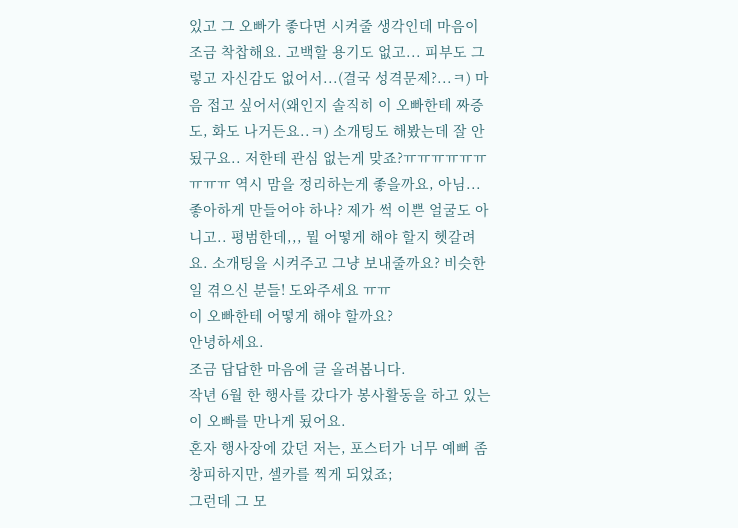있고 그 오빠가 좋다면 시켜줄 생각인데 마음이 조금 착찹해요. 고백할 용기도 없고... 피부도 그렇고 자신감도 없어서...(결국 성격문제?...ㅋ) 마음 접고 싶어서(왜인지 솔직히 이 오빠한테 짜증도, 화도 나거든요..ㅋ) 소개팅도 해봤는데 잘 안됬구요.. 저한테 관심 없는게 맞죠?ㅠㅠㅠㅠㅠㅠㅠㅠㅠ 역시 맘을 정리하는게 좋을까요, 아님... 좋아하게 만들어야 하나? 제가 썩 이쁜 얼굴도 아니고.. 평범한데,,, 뭘 어떻게 해야 할지 헷갈려요. 소개팅을 시켜주고 그냥 보내줄까요? 비슷한일 겪으신 분들! 도와주세요 ㅠㅠ
이 오빠한테 어떻게 해야 할까요?
안녕하세요.
조금 답답한 마음에 글 올려봅니다.
작년 6월 한 행사를 갔다가 봉사활동을 하고 있는 이 오빠를 만나게 됬어요.
혼자 행사장에 갔던 저는, 포스터가 너무 예뻐 좀 창피하지만, 셀카를 찍게 되었죠;
그런데 그 모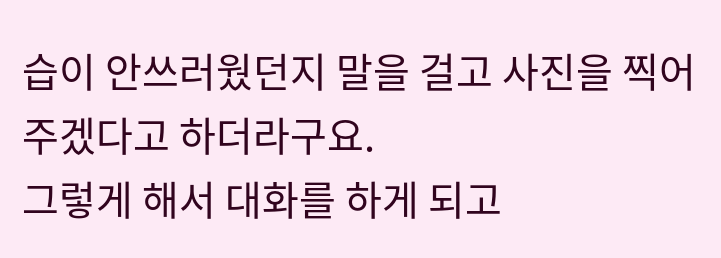습이 안쓰러웠던지 말을 걸고 사진을 찍어주겠다고 하더라구요.
그렇게 해서 대화를 하게 되고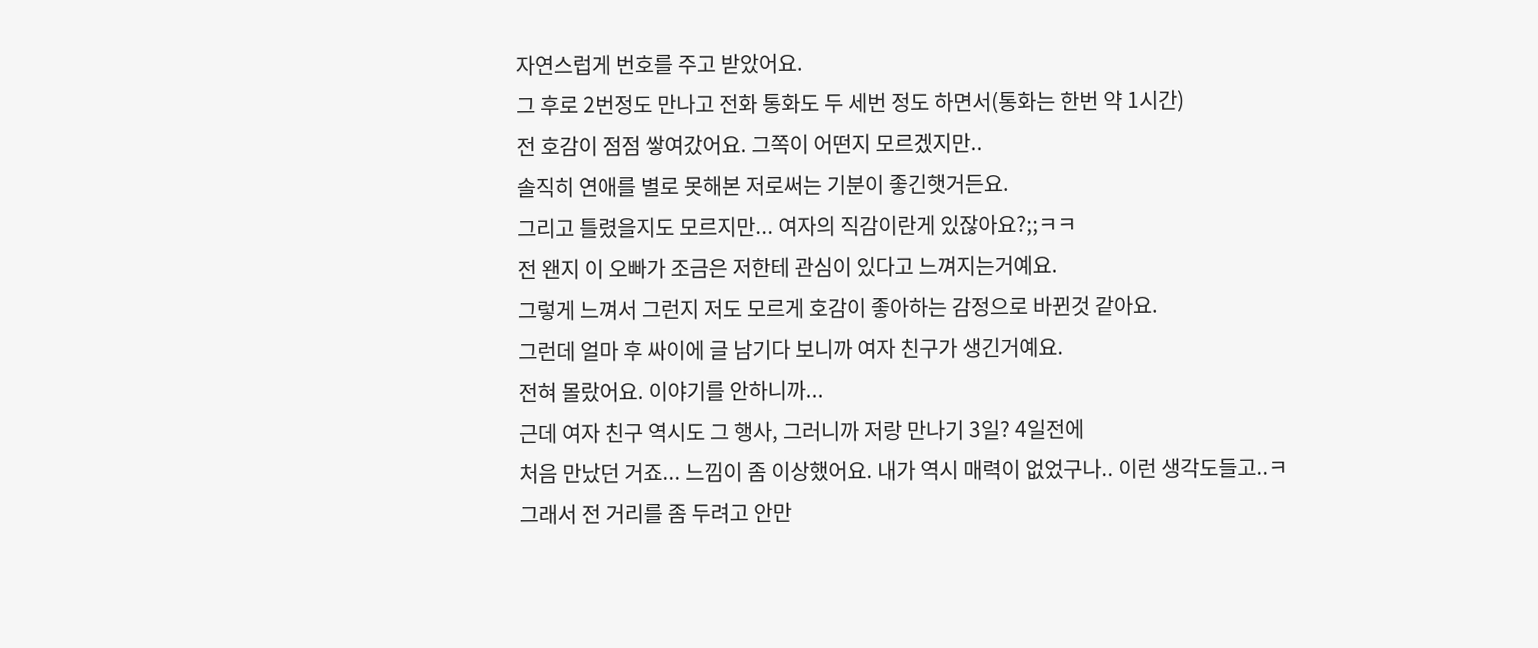자연스럽게 번호를 주고 받았어요.
그 후로 2번정도 만나고 전화 통화도 두 세번 정도 하면서(통화는 한번 약 1시간)
전 호감이 점점 쌓여갔어요. 그쪽이 어떤지 모르겠지만..
솔직히 연애를 별로 못해본 저로써는 기분이 좋긴햇거든요.
그리고 틀렸을지도 모르지만... 여자의 직감이란게 있잖아요?;;ㅋㅋ
전 왠지 이 오빠가 조금은 저한테 관심이 있다고 느껴지는거예요.
그렇게 느껴서 그런지 저도 모르게 호감이 좋아하는 감정으로 바뀐것 같아요.
그런데 얼마 후 싸이에 글 남기다 보니까 여자 친구가 생긴거예요.
전혀 몰랐어요. 이야기를 안하니까...
근데 여자 친구 역시도 그 행사, 그러니까 저랑 만나기 3일? 4일전에
처음 만났던 거죠... 느낌이 좀 이상했어요. 내가 역시 매력이 없었구나.. 이런 생각도들고..ㅋ
그래서 전 거리를 좀 두려고 안만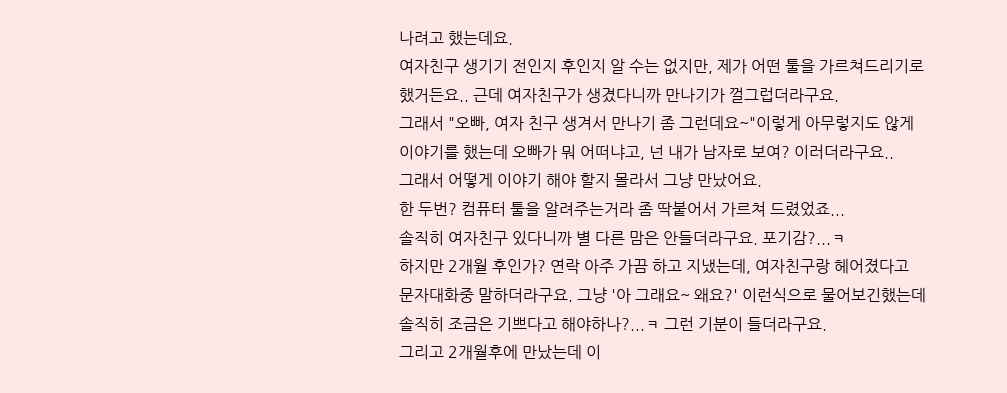나려고 했는데요.
여자친구 생기기 전인지 후인지 알 수는 없지만, 제가 어떤 툴을 가르쳐드리기로
했거든요.. 근데 여자친구가 생겼다니까 만나기가 껄그럽더라구요.
그래서 "오빠, 여자 친구 생겨서 만나기 좀 그런데요~"이렇게 아무렇지도 않게
이야기를 했는데 오빠가 뭐 어떠냐고, 넌 내가 남자로 보여? 이러더라구요..
그래서 어떻게 이야기 해야 할지 몰라서 그냥 만났어요.
한 두번? 컴퓨터 툴을 알려주는거라 좀 딱붙어서 가르쳐 드렸었죠...
솔직히 여자친구 있다니까 별 다른 맘은 안들더라구요. 포기감?...ㅋ
하지만 2개월 후인가? 연락 아주 가끔 하고 지냈는데, 여자친구랑 헤어졌다고
문자대화중 말하더라구요. 그냥 '아 그래요~ 왜요?' 이런식으로 물어보긴했는데
솔직히 조금은 기쁘다고 해야하나?...ㅋ 그런 기분이 들더라구요.
그리고 2개월후에 만났는데 이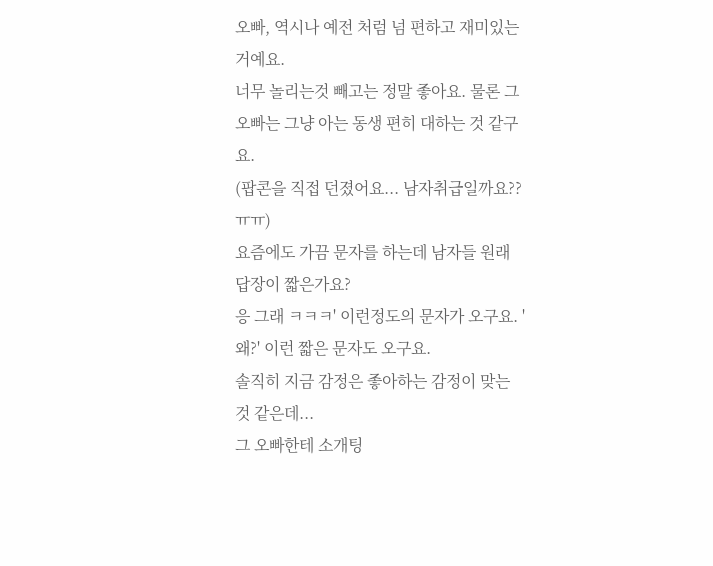오빠, 역시나 예전 처럼 넘 편하고 재미있는거예요.
너무 놀리는것 빼고는 정말 좋아요. 물론 그 오빠는 그냥 아는 동생 편히 대하는 것 같구요.
(팝콘을 직접 던졌어요... 남자취급일까요??ㅠㅠ)
요즘에도 가끔 문자를 하는데 남자들 원래 답장이 짧은가요?
응 그래 ㅋㅋㅋ' 이런정도의 문자가 오구요. '왜?' 이런 짧은 문자도 오구요.
솔직히 지금 감정은 좋아하는 감정이 맞는 것 같은데...
그 오빠한테 소개팅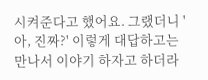시켜준다고 했어요. 그랬더니 '아, 진짜?' 이렇게 대답하고는
만나서 이야기 하자고 하더라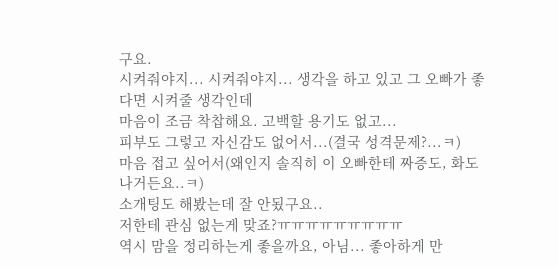구요.
시켜줘야지... 시켜줘야지... 생각을 하고 있고 그 오빠가 좋다면 시켜줄 생각인데
마음이 조금 착찹해요. 고백할 용기도 없고...
피부도 그렇고 자신감도 없어서...(결국 성격문제?...ㅋ)
마음 접고 싶어서(왜인지 솔직히 이 오빠한테 짜증도, 화도 나거든요..ㅋ)
소개팅도 해봤는데 잘 안됬구요..
저한테 관심 없는게 맞죠?ㅠㅠㅠㅠㅠㅠㅠㅠㅠ
역시 맘을 정리하는게 좋을까요, 아님... 좋아하게 만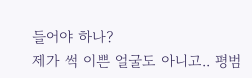들어야 하나?
제가 썩 이쁜 얼굴도 아니고.. 평범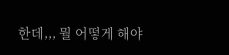한데,,, 뭘 어떻게 해야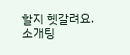할지 헷갈려요.
소개팅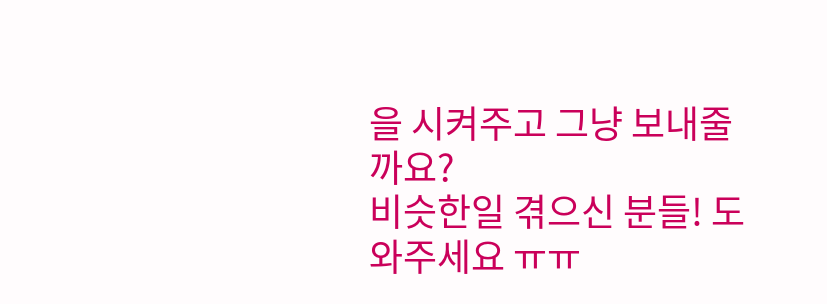을 시켜주고 그냥 보내줄까요?
비슷한일 겪으신 분들! 도와주세요 ㅠㅠ